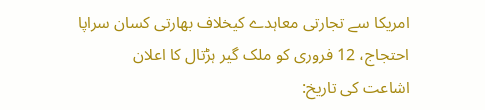امریکا سے تجارتی معاہدے کیخلاف بھارتی کسان سراپا احتجاج، 12 فروری کو ملک گیر ہڑتال کا اعلان
اشاعت کی تاریخ: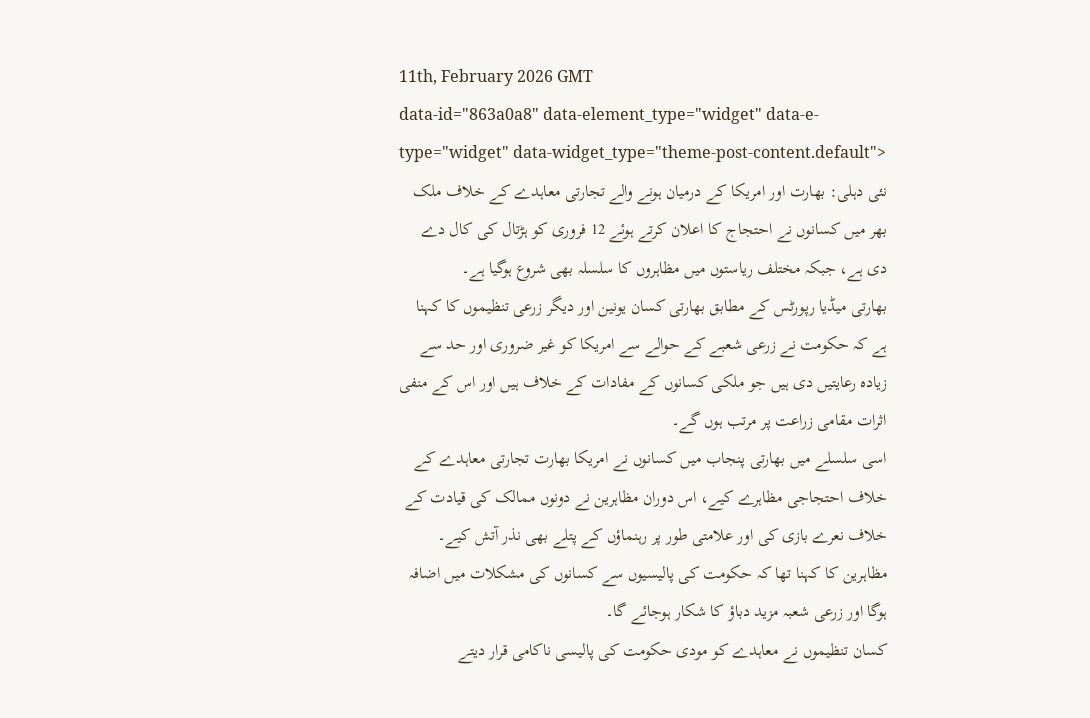11th, February 2026 GMT
data-id="863a0a8" data-element_type="widget" data-e-type="widget" data-widget_type="theme-post-content.default">
نئی دہلی: بھارت اور امریکا کے درمیان ہونے والے تجارتی معاہدے کے خلاف ملک بھر میں کسانوں نے احتجاج کا اعلان کرتے ہوئے 12 فروری کو ہڑتال کی کال دے دی ہے، جبکہ مختلف ریاستوں میں مظاہروں کا سلسلہ بھی شروع ہوگیا ہے۔
بھارتی میڈیا رپورٹس کے مطابق بھارتی کسان یونین اور دیگر زرعی تنظیموں کا کہنا ہے کہ حکومت نے زرعی شعبے کے حوالے سے امریکا کو غیر ضروری اور حد سے زیادہ رعایتیں دی ہیں جو ملکی کسانوں کے مفادات کے خلاف ہیں اور اس کے منفی اثرات مقامی زراعت پر مرتب ہوں گے۔
اسی سلسلے میں بھارتی پنجاب میں کسانوں نے امریکا بھارت تجارتی معاہدے کے خلاف احتجاجی مظاہرے کیے، اس دوران مظاہرین نے دونوں ممالک کی قیادت کے خلاف نعرے بازی کی اور علامتی طور پر رہنماؤں کے پتلے بھی نذر آتش کیے۔ مظاہرین کا کہنا تھا کہ حکومت کی پالیسیوں سے کسانوں کی مشکلات میں اضافہ ہوگا اور زرعی شعبہ مزید دباؤ کا شکار ہوجائے گا۔
کسان تنظیموں نے معاہدے کو مودی حکومت کی پالیسی ناکامی قرار دیتے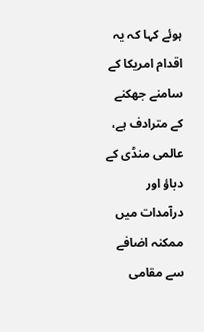ہوئے کہا کہ یہ اقدام امریکا کے سامنے جھکنے کے مترادف ہے، عالمی منڈی کے دباؤ اور درآمدات میں ممکنہ اضافے سے مقامی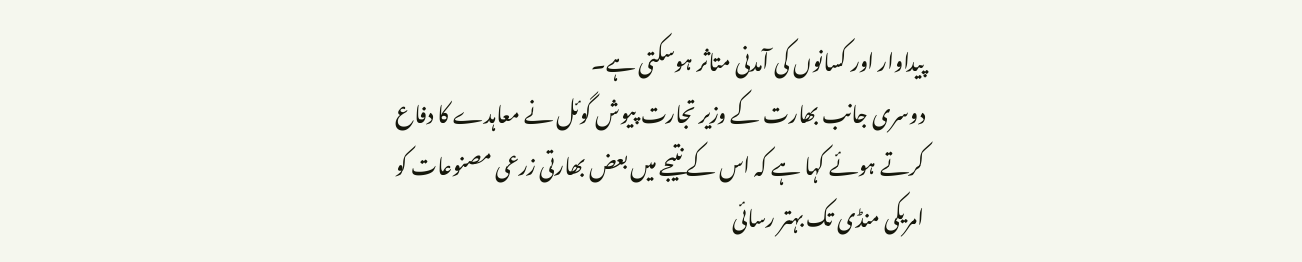پیداوار اور کسانوں کی آمدنی متاثر ہوسکتی ہے۔
دوسری جانب بھارت کے وزیر تجارت پیوش گوئل نے معاہدے کا دفاع کرتے ہوئے کہا ہے کہ اس کے نتیجے میں بعض بھارتی زرعی مصنوعات کو امریکی منڈی تک بہتر رسائی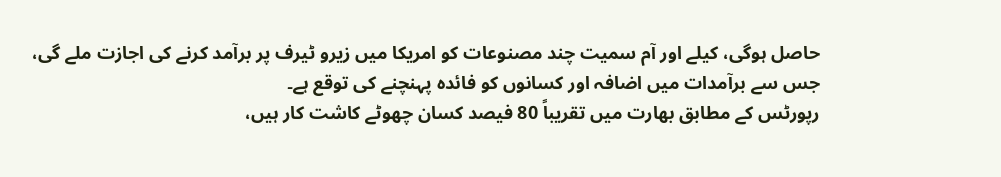حاصل ہوگی، کیلے اور آم سمیت چند مصنوعات کو امریکا میں زیرو ٹیرف پر برآمد کرنے کی اجازت ملے گی، جس سے برآمدات میں اضافہ اور کسانوں کو فائدہ پہنچنے کی توقع ہے۔
رپورٹس کے مطابق بھارت میں تقریباً 80 فیصد کسان چھوٹے کاشت کار ہیں،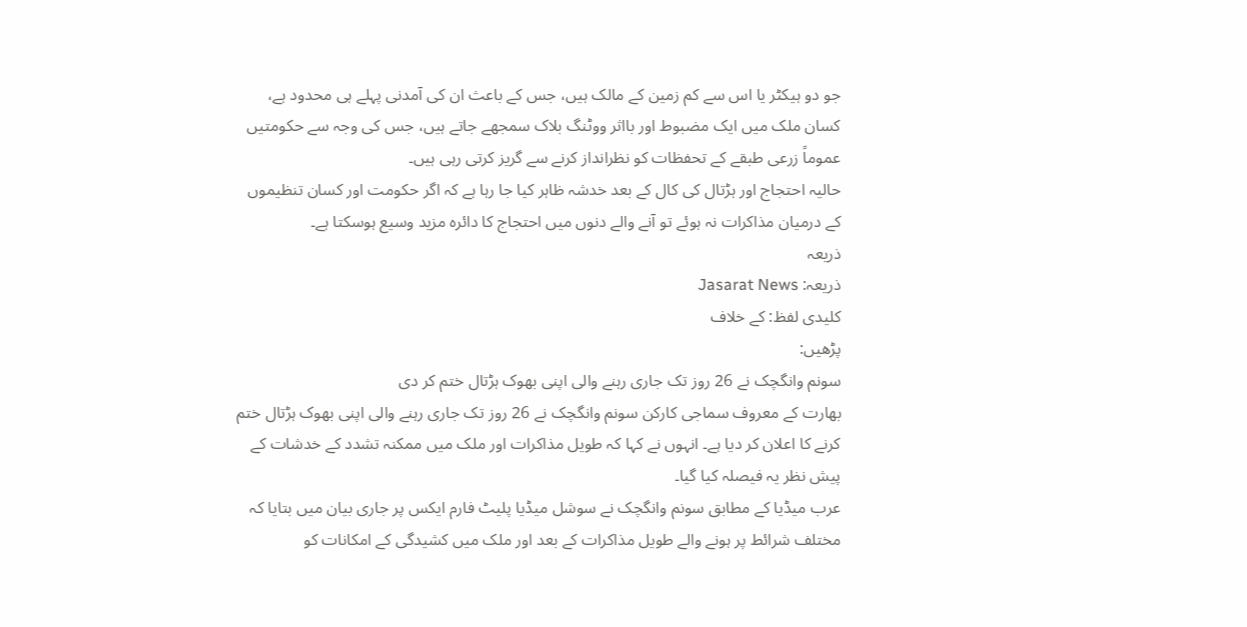جو دو ہیکٹر یا اس سے کم زمین کے مالک ہیں، جس کے باعث ان کی آمدنی پہلے ہی محدود ہے، کسان ملک میں ایک مضبوط اور بااثر ووٹنگ بلاک سمجھے جاتے ہیں، جس کی وجہ سے حکومتیں عموماً زرعی طبقے کے تحفظات کو نظرانداز کرنے سے گریز کرتی رہی ہیں۔
حالیہ احتجاج اور ہڑتال کی کال کے بعد خدشہ ظاہر کیا جا رہا ہے کہ اگر حکومت اور کسان تنظیموں کے درمیان مذاکرات نہ ہوئے تو آنے والے دنوں میں احتجاج کا دائرہ مزید وسیع ہوسکتا ہے۔
ذریعہ
ذریعہ: Jasarat News
کلیدی لفظ: کے خلاف
پڑھیں:
سونم وانگچک نے 26 روز تک جاری رہنے والی اپنی بھوک ہڑتال ختم کر دی
بھارت کے معروف سماجی کارکن سونم وانگچک نے 26 روز تک جاری رہنے والی اپنی بھوک ہڑتال ختم کرنے کا اعلان کر دیا ہے۔ انہوں نے کہا کہ طویل مذاکرات اور ملک میں ممکنہ تشدد کے خدشات کے پیش نظر یہ فیصلہ کیا گیا۔
عرب میڈیا کے مطابق سونم وانگچک نے سوشل میڈیا پلیٹ فارم ایکس پر جاری بیان میں بتایا کہ مختلف شرائط پر ہونے والے طویل مذاکرات کے بعد اور ملک میں کشیدگی کے امکانات کو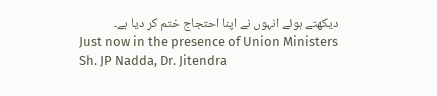دیکھتے ہوئے انہوں نے اپنا احتجاج ختم کر دیا ہے۔
Just now in the presence of Union Ministers Sh. JP Nadda, Dr. Jitendra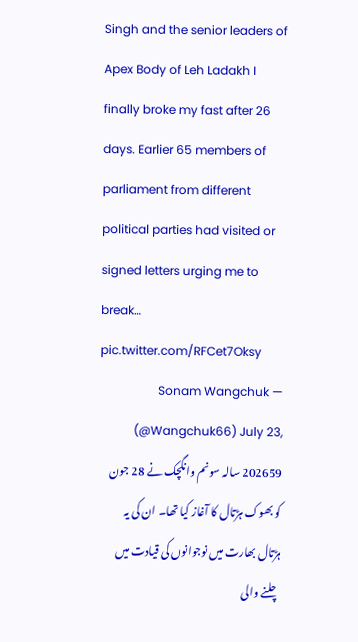Singh and the senior leaders of Apex Body of Leh Ladakh I finally broke my fast after 26 days. Earlier 65 members of parliament from different political parties had visited or signed letters urging me to break… pic.twitter.com/RFCet7Oksy
— Sonam Wangchuk (@Wangchuk66) July 23, 202659 سالہ سونم وانگچک نے 28 جون کو بھوک ہڑتال کا آغاز کیا تھا۔ ان کی یہ ہڑتال بھارت میں نوجوانوں کی قیادت میں چلنے والی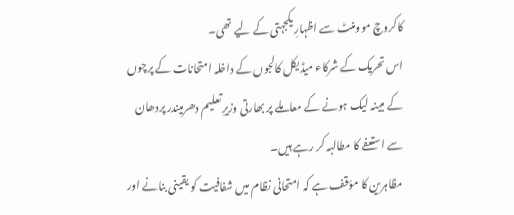کاکروچ موومنٹ سے اظہارِ یکجہتی کے لیے تھی۔
اس تحریک کے شرکاء میڈیکل کالجوں کے داخلہ امتحانات کے پرچوں کے مبینہ لیک ہونے کے معاملے پر بھارتی وزیرِ تعلیم دھرمیندر پردھان سے استعفے کا مطالبہ کر رہے ہیں۔
مظاہرین کا مؤقف ہے کہ امتحانی نظام میں شفافیت کو یقینی بنانے اور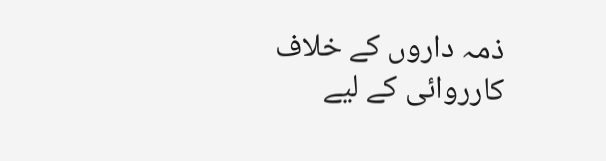ذمہ داروں کے خلاف کارروائی کے لیے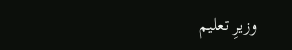وزیرِ تعلیم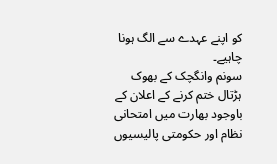کو اپنے عہدے سے الگ ہونا چاہیے۔
سونم وانگچک کے بھوک ہڑتال ختم کرنے کے اعلان کے باوجود بھارت میں امتحانی نظام اور حکومتی پالیسیوں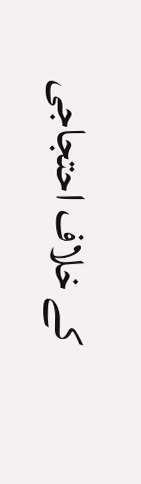کے خلاف احتجاجی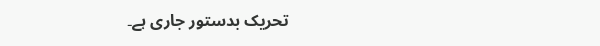تحریک بدستور جاری ہے۔